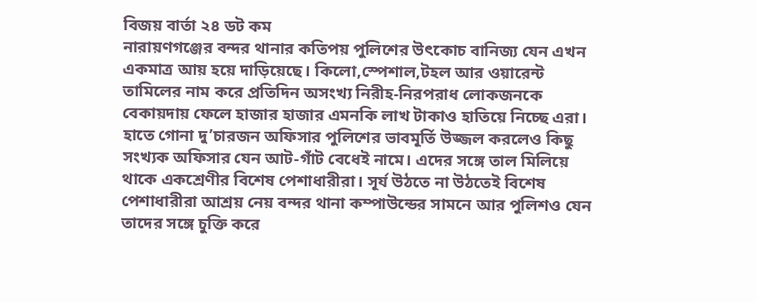বিজয় বার্তা ২৪ ডট কম
নারায়ণগঞ্জের বন্দর থানার কতিপয় পুলিশের উৎকোচ বানিজ্য যেন এখন একমাত্র আয় হয়ে দাড়িয়েছে। কিলো,স্পেশাল,টহল আর ওয়ারেন্ট তামিলের নাম করে প্রতিদিন অসংখ্য নিরীহ-নিরপরাধ লোকজনকে বেকায়দায় ফেলে হাজার হাজার এমনকি লাখ টাকাও হাতিয়ে নিচ্ছে এরা। হাতে গোনা দু’চারজন অফিসার পুলিশের ভাবমূর্তি উজ্জল করলেও কিছু সংখ্যক অফিসার যেন আট-গাঁট বেধেই নামে। এদের সঙ্গে তাল মিলিয়ে থাকে একশ্রেণীর বিশেষ পেশাধারীরা। সূর্য উঠতে না উঠতেই বিশেষ পেশাধারীরা আশ্রয় নেয় বন্দর থানা কম্পাউন্ডের সামনে আর পুলিশও যেন তাদের সঙ্গে চুক্তি করে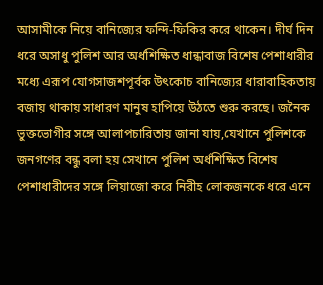আসামীকে নিয়ে বানিজ্যের ফন্দি-ফিকির করে থাকেন। দীর্ঘ দিন ধরে অসাধু পুলিশ আর অর্ধশিক্ষিত ধান্ধাবাজ বিশেষ পেশাধারীর মধ্যে এরূপ যোগসাজশপূর্বক উৎকোচ বানিজ্যের ধারাবাহিকতায় বজায় থাকায় সাধারণ মানুষ হাপিয়ে উঠতে শুরু করছে। জনৈক ভুক্তভোগীর সঙ্গে আলাপচারিতায় জানা যায়,যেখানে পুলিশকে জনগণের বন্ধু বলা হয় সেখানে পুলিশ অর্ধশিক্ষিত বিশেষ পেশাধারীদের সঙ্গে লিয়াজো করে নিরীহ লোকজনকে ধরে এনে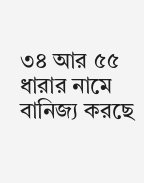৩৪ আর ৫৫ ধারার নামে বানিজ্য করছে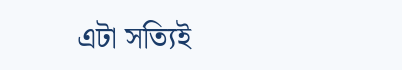এটা সত্যিই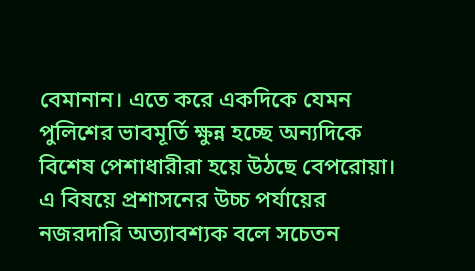বেমানান। এতে করে একদিকে যেমন পুলিশের ভাবমূর্তি ক্ষুন্ন হচ্ছে অন্যদিকে বিশেষ পেশাধারীরা হয়ে উঠছে বেপরোয়া। এ বিষয়ে প্রশাসনের উচ্চ পর্যায়ের নজরদারি অত্যাবশ্যক বলে সচেতন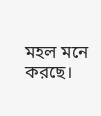মহল মনে করছে।